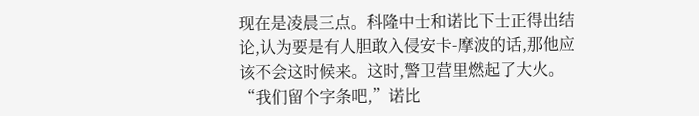现在是凌晨三点。科隆中士和诺比下士正得出结论,认为要是有人胆敢入侵安卡-摩波的话,那他应该不会这时候来。这时,警卫营里燃起了大火。
“我们留个字条吧,”诺比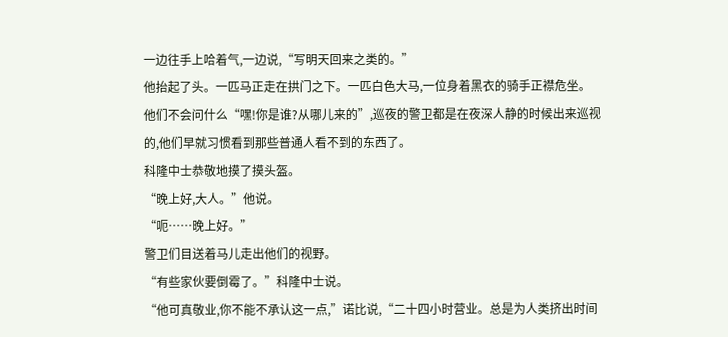一边往手上哈着气,一边说,“写明天回来之类的。”
他抬起了头。一匹马正走在拱门之下。一匹白色大马,一位身着黑衣的骑手正襟危坐。
他们不会问什么“嘿!你是谁?从哪儿来的”,巡夜的警卫都是在夜深人静的时候出来巡视的,他们早就习惯看到那些普通人看不到的东西了。
科隆中士恭敬地摸了摸头盔。
“晚上好,大人。”他说。
“呃……晚上好。”
警卫们目送着马儿走出他们的视野。
“有些家伙要倒霉了。”科隆中士说。
“他可真敬业,你不能不承认这一点,”诺比说,“二十四小时营业。总是为人类挤出时间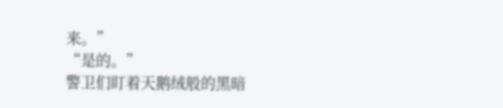来。”
“是的。”
警卫们盯着天鹅绒般的黑暗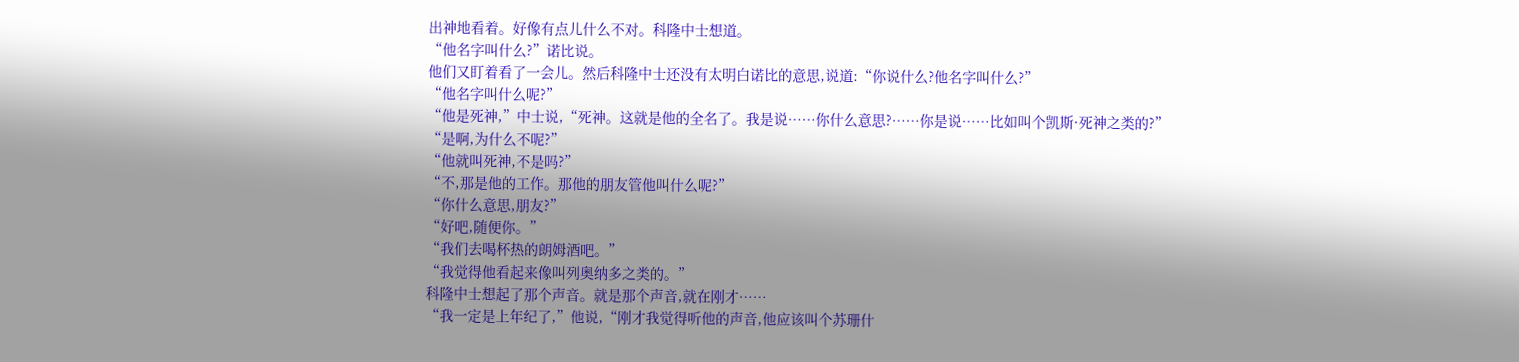出神地看着。好像有点儿什么不对。科隆中士想道。
“他名字叫什么?”诺比说。
他们又盯着看了一会儿。然后科隆中士还没有太明白诺比的意思,说道:“你说什么?他名字叫什么?”
“他名字叫什么呢?”
“他是死神,”中士说,“死神。这就是他的全名了。我是说……你什么意思?……你是说……比如叫个凯斯·死神之类的?”
“是啊,为什么不呢?”
“他就叫死神,不是吗?”
“不,那是他的工作。那他的朋友管他叫什么呢?”
“你什么意思,朋友?”
“好吧,随便你。”
“我们去喝杯热的朗姆酒吧。”
“我觉得他看起来像叫列奥纳多之类的。”
科隆中士想起了那个声音。就是那个声音,就在刚才……
“我一定是上年纪了,”他说,“刚才我觉得听他的声音,他应该叫个苏珊什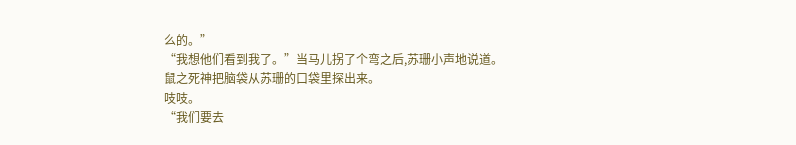么的。”
“我想他们看到我了。”当马儿拐了个弯之后,苏珊小声地说道。
鼠之死神把脑袋从苏珊的口袋里探出来。
吱吱。
“我们要去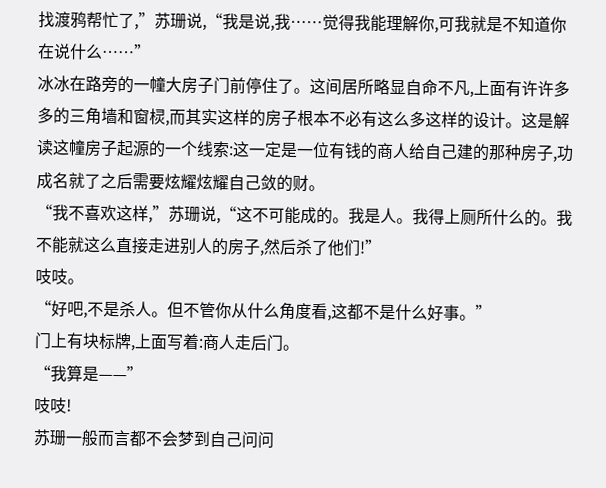找渡鸦帮忙了,”苏珊说,“我是说,我……觉得我能理解你,可我就是不知道你在说什么……”
冰冰在路旁的一幢大房子门前停住了。这间居所略显自命不凡,上面有许许多多的三角墙和窗棂,而其实这样的房子根本不必有这么多这样的设计。这是解读这幢房子起源的一个线索:这一定是一位有钱的商人给自己建的那种房子,功成名就了之后需要炫耀炫耀自己敛的财。
“我不喜欢这样,”苏珊说,“这不可能成的。我是人。我得上厕所什么的。我不能就这么直接走进别人的房子,然后杀了他们!”
吱吱。
“好吧,不是杀人。但不管你从什么角度看,这都不是什么好事。”
门上有块标牌,上面写着:商人走后门。
“我算是——”
吱吱!
苏珊一般而言都不会梦到自己问问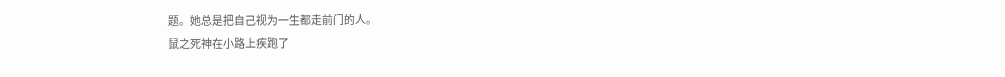题。她总是把自己视为一生都走前门的人。
鼠之死神在小路上疾跑了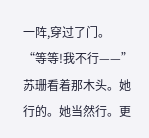一阵,穿过了门。
“等等!我不行——”
苏珊看着那木头。她行的。她当然行。更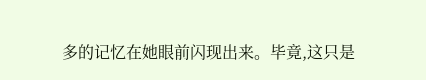多的记忆在她眼前闪现出来。毕竟,这只是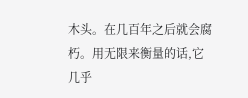木头。在几百年之后就会腐朽。用无限来衡量的话,它几乎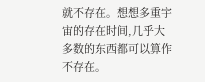就不存在。想想多重宇宙的存在时间,几乎大多数的东西都可以算作不存在。